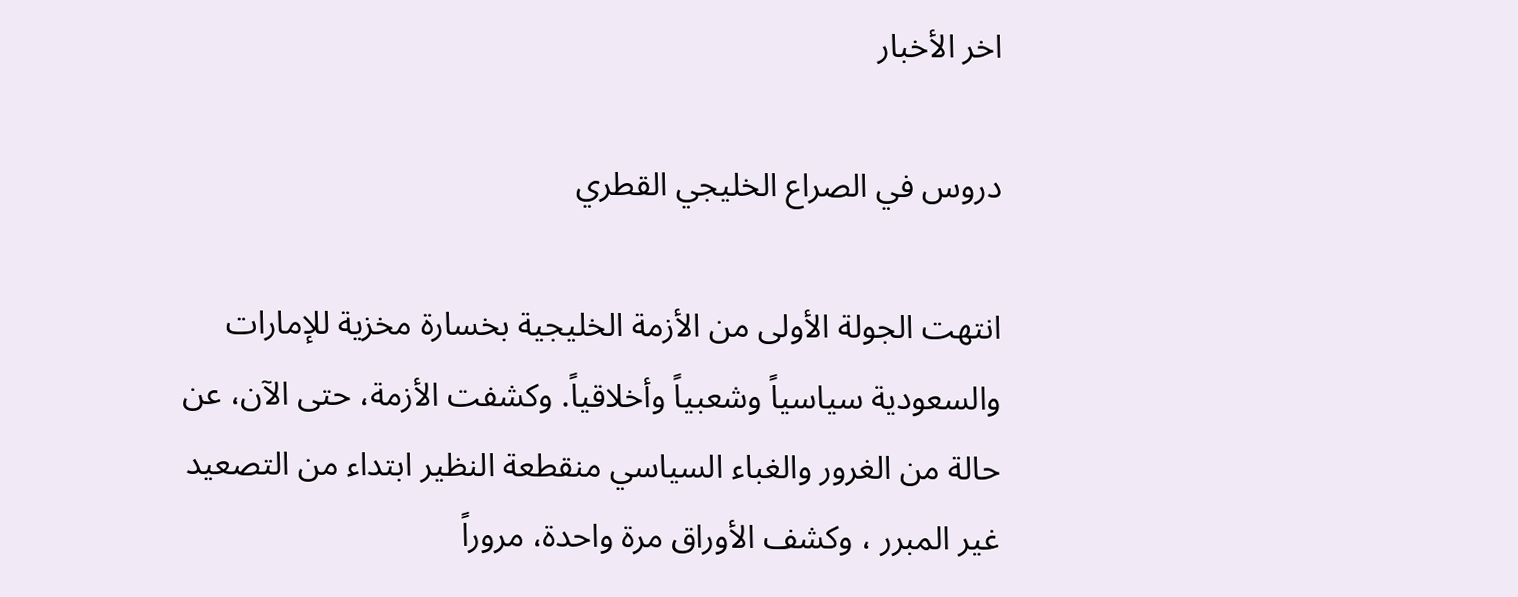اخر الأخبار

دروس في الصراع الخليجي القطري

انتهت الجولة الأولى من الأزمة الخليجية بخسارة مخزية للإمارات والسعودية سياسياً وشعبياً وأخلاقياً. وكشفت الأزمة، حتى الآن، عن حالة من الغرور والغباء السياسي منقطعة النظير ابتداء من التصعيد غير المبرر ، وكشف الأوراق مرة واحدة، مروراً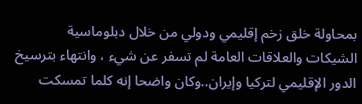بمحاولة خلق زخم إقليمي ودولي من خلال دبلوماسية الشيكات والعلاقات العامة لم تسفر عن شيء ، وانتهاء بترسيخ الدور الإقليمي لتركيا وإيران..وكان واضحا إنه كلما تمسكت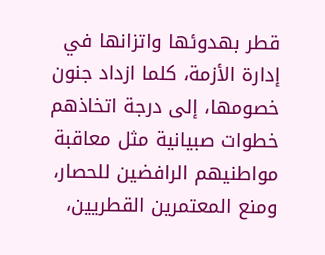قطر بهدوئها واتزانها في إدارة الأزمة، كلما ازداد جنون خصومها، إلى درجة اتخاذهم خطوات صبيانية مثل معاقبة مواطنيهم الرافضين للحصار، ومنع المعتمرين القطريين،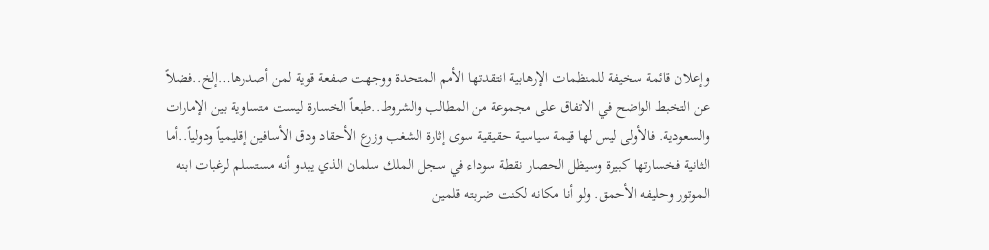وإعلان قائمة سخيفة للمنظمات الإرهابية انتقدتها الأمم المتحدة ووجهت صفعة قوية لمن أصدرها…إلخ..فضلاً عن التخبط الواضح في الاتفاق على مجموعة من المطالب والشروط..طبعاً الخسارة ليست متساوية بين الإمارات والسعودية. فالأولى ليس لها قيمة سياسية حقيقية سوى إثارة الشغب وزرع الأحقاد ودق الأسافين إقليمياً ودولياً..أما الثانية فخسارتها كبيرة وسيظل الحصار نقطة سوداء في سجل الملك سلمان الذي يبدو أنه مستسلم لرغبات ابنه الموتور وحليفه الأحمق. ولو أنا مكانه لكنت ضربته قلمين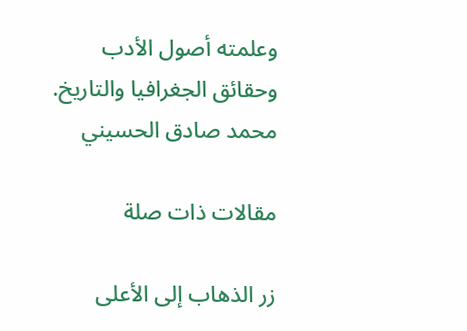وعلمته أصول الأدب وحقائق الجغرافيا والتاريخ.
محمد صادق الحسيني

مقالات ذات صلة

زر الذهاب إلى الأعلى